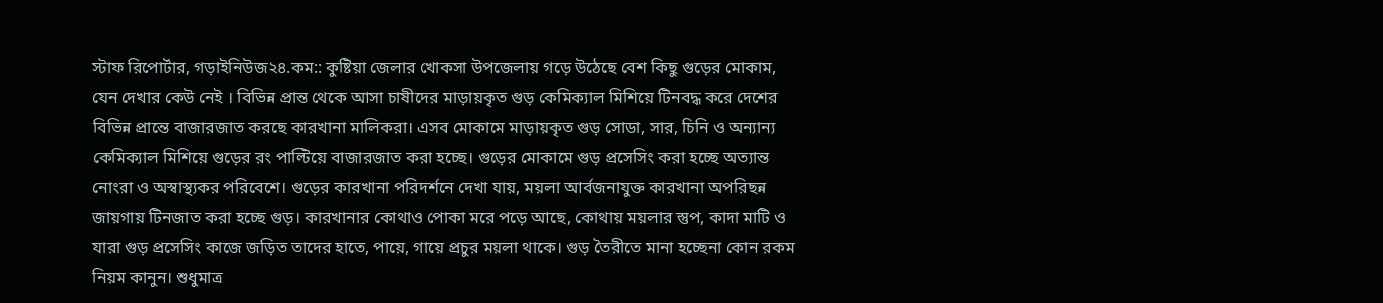স্টাফ রিপোর্টার, গড়াইনিউজ২৪.কম:: কুষ্টিয়া জেলার খোকসা উপজেলায় গড়ে উঠেছে বেশ কিছু গুড়ের মোকাম, যেন দেখার কেউ নেই । বিভিন্ন প্রান্ত থেকে আসা চাষীদের মাড়ায়কৃত গুড় কেমিক্যাল মিশিয়ে টিনবদ্ধ করে দেশের বিভিন্ন প্রান্তে বাজারজাত করছে কারখানা মালিকরা। এসব মোকামে মাড়ায়কৃত গুড় সোডা, সার, চিনি ও অন্যান্য কেমিক্যাল মিশিয়ে গুড়ের রং পাল্টিয়ে বাজারজাত করা হচ্ছে। গুড়ের মোকামে গুড় প্রসেসিং করা হচ্ছে অত্যান্ত নোংরা ও অস্বাস্থ্যকর পরিবেশে। গুড়ের কারখানা পরিদর্শনে দেখা যায়, ময়লা আর্বজনাযুক্ত কারখানা অপরিছন্ন জায়গায় টিনজাত করা হচ্ছে গুড়। কারখানার কোথাও পোকা মরে পড়ে আছে, কোথায় ময়লার স্তুপ, কাদা মাটি ও যারা গুড় প্রসেসিং কাজে জড়িত তাদের হাতে, পায়ে, গায়ে প্রচুর ময়লা থাকে। গুড় তৈরীতে মানা হচ্ছেনা কোন রকম নিয়ম কানুন। শুধুমাত্র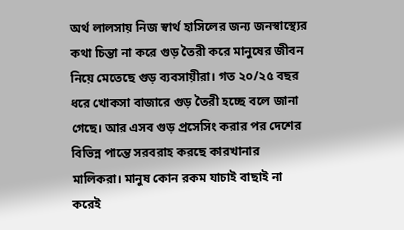অর্থ লালসায় নিজ স্বার্থ হাসিলের জন্য জনস্বাস্থ্যের কথা চিন্তা না করে গুড় তৈরী করে মানুষের জীবন নিয়ে মেতেছে গুড় ব্যবসায়ীরা। গত ২০/২৫ বছর ধরে খোকসা বাজারে গুড় তৈরী হচ্ছে বলে জানা গেছে। আর এসব গুড় প্রসেসিং করার পর দেশের বিভিন্ন পান্তে সরবরাহ করছে কারখানার মালিকরা। মানুষ কোন রকম যাচাই বাছাই না করেই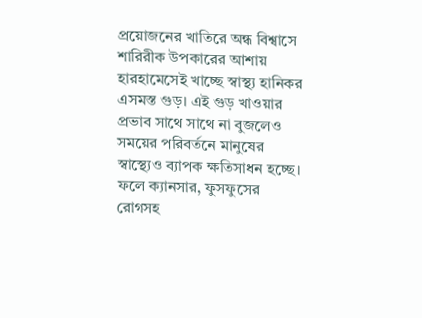প্রয়োজনের খাতিরে অন্ধ বিশ্বাসে শারিরীক উপকারের আশায় হারহামেসেই খাচ্ছে স্বাস্থ্য হানিকর এসমস্ত গুড়। এই গুড় খাওয়ার প্রভাব সাথে সাথে না বুজলেও সময়ের পরিবর্তনে মানুষের স্বাস্থ্যেও ব্যাপক ক্ষতিসাধন হচ্ছে। ফলে ক্যানসার, ফুসফুসের রোগসহ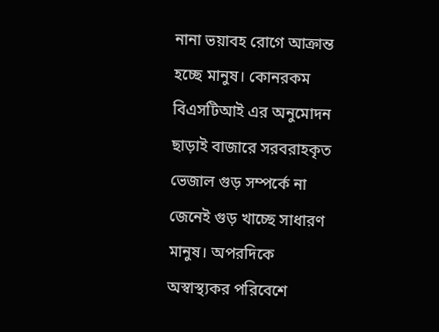নানা ভয়াবহ রোগে আক্রান্ত হচ্ছে মানুষ। কোনরকম বিএসটিআই এর অনুমোদন ছাড়াই বাজারে সরবরাহকৃত ভেজাল গুড় সম্পর্কে না জেনেই গুড় খাচ্ছে সাধারণ মানুষ। অপরদিকে অস্বাস্থ্যকর পরিবেশে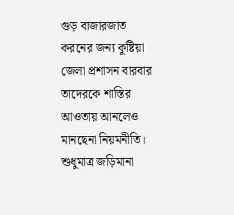গুড় বাজারজাত করনের জন্য কুষ্টিয়া জেলা প্রশাসন বারবার তাদেরকে শাস্তির আওতায় আনলেও মানছেনা নিয়মনীতি। শুধুমাত্র জড়িমানা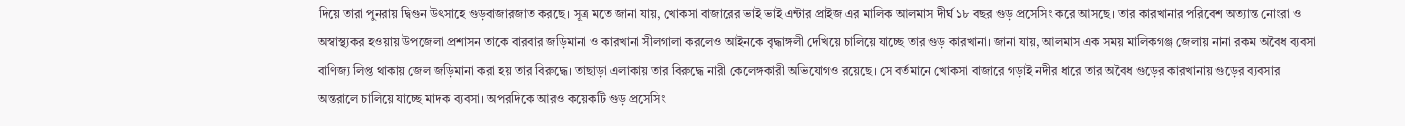দিয়ে তারা পুনরায় দ্বিগুন উৎসাহে গুড়বাজারজাত করছে। সূত্র মতে জানা যায়, খোকসা বাজারের ভাই ভাই এন্টার প্রাইজ এর মালিক আলমাস দীর্ঘ ১৮ বছর গুড় প্রসেসিং করে আসছে। তার কারখানার পরিবেশ অত্যান্ত নোংরা ও অস্বাস্থ্যকর হওয়ায় উপজেলা প্রশাসন তাকে বারবার জড়িমানা ও কারখানা সীলগালা করলেও আইনকে বৃদ্ধাঙ্গলী দেখিয়ে চালিয়ে যাচ্ছে তার গুড় কারখানা। জানা যায়, আলমাস এক সময় মালিকগঞ্জ জেলায় নানা রকম অবৈধ ব্যবসা বাণিজ্য লিপ্ত থাকায় জেল জড়িমানা করা হয় তার বিরুদ্ধে। তাছাড়া এলাকায় তার বিরুদ্ধে নারী কেলেঙ্গকারী অভিযোগও রয়েছে। সে বর্তমানে খোকসা বাজারে গড়াই নদীর ধারে তার অবৈধ গুড়ের কারখানায় গুড়ের ব্যবসার অন্তরালে চালিয়ে যাচ্ছে মাদক ব্যবসা। অপরদিকে আরও কয়েকটি গুড় প্রসেসিং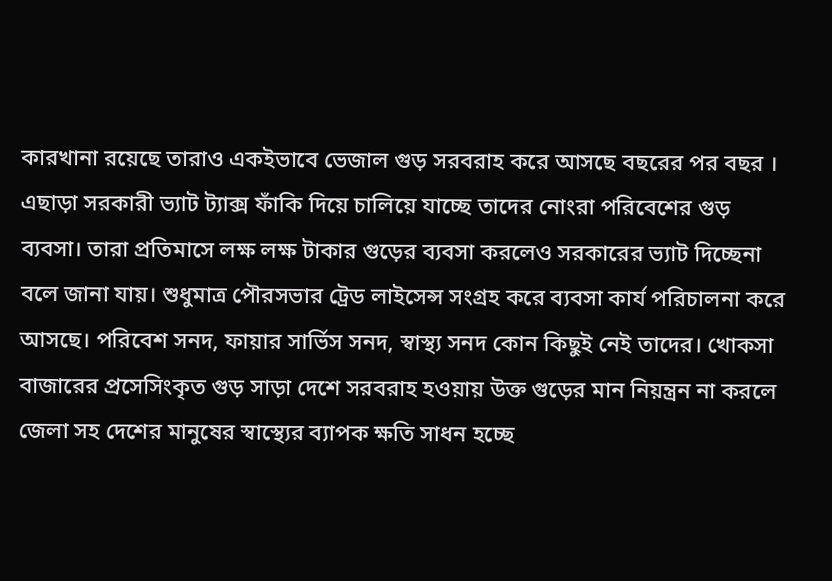কারখানা রয়েছে তারাও একইভাবে ভেজাল গুড় সরবরাহ করে আসছে বছরের পর বছর । এছাড়া সরকারী ভ্যাট ট্যাক্স ফাঁকি দিয়ে চালিয়ে যাচ্ছে তাদের নোংরা পরিবেশের গুড় ব্যবসা। তারা প্রতিমাসে লক্ষ লক্ষ টাকার গুড়ের ব্যবসা করলেও সরকারের ভ্যাট দিচ্ছেনা বলে জানা যায়। শুধুমাত্র পৌরসভার ট্রেড লাইসেন্স সংগ্রহ করে ব্যবসা কার্য পরিচালনা করে আসছে। পরিবেশ সনদ, ফায়ার সার্ভিস সনদ, স্বাস্থ্য সনদ কোন কিছুই নেই তাদের। খোকসা বাজারের প্রসেসিংকৃত গুড় সাড়া দেশে সরবরাহ হওয়ায় উক্ত গুড়ের মান নিয়ন্ত্রন না করলে জেলা সহ দেশের মানুষের স্বাস্থ্যের ব্যাপক ক্ষতি সাধন হচ্ছে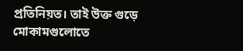প্রতিনিয়ত। তাই উক্ত গুড়ে মোকামগুলোতে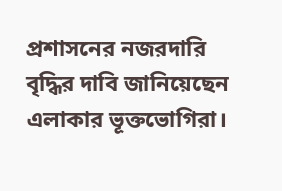প্রশাসনের নজরদারি বৃদ্ধির দাবি জানিয়েছেন এলাকার ভূক্তভোগিরা।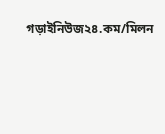গড়াইনিউজ২৪.কম/মিলন